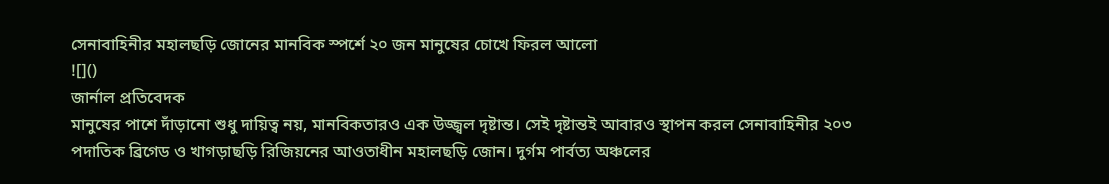সেনাবাহিনীর মহালছড়ি জোনের মানবিক স্পর্শে ২০ জন মানুষের চোখে ফিরল আলো
![]()
জার্নাল প্রতিবেদক
মানুষের পাশে দাঁড়ানো শুধু দায়িত্ব নয়, মানবিকতারও এক উজ্জ্বল দৃষ্টান্ত। সেই দৃষ্টান্তই আবারও স্থাপন করল সেনাবাহিনীর ২০৩ পদাতিক ব্রিগেড ও খাগড়াছড়ি রিজিয়নের আওতাধীন মহালছড়ি জোন। দুর্গম পার্বত্য অঞ্চলের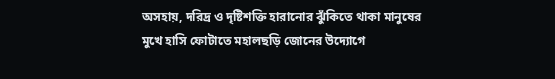অসহায়, দরিদ্র ও দৃষ্টিশক্তি হারানোর ঝুঁকিতে থাকা মানুষের মুখে হাসি ফোটাতে মহালছড়ি জোনের উদ্যোগে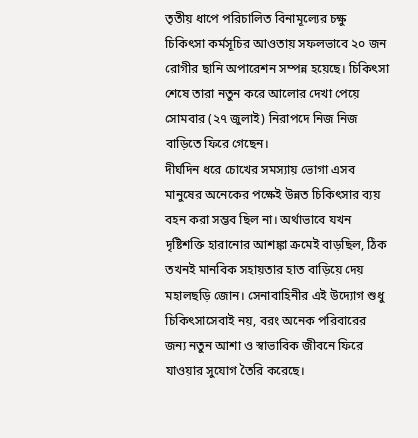তৃতীয় ধাপে পরিচালিত বিনামূল্যের চক্ষু চিকিৎসা কর্মসূচির আওতায় সফলভাবে ২০ জন রোগীর ছানি অপারেশন সম্পন্ন হয়েছে। চিকিৎসা শেষে তারা নতুন করে আলোর দেখা পেয়ে সোমবার (২৭ জুলাই) নিরাপদে নিজ নিজ বাড়িতে ফিরে গেছেন।
দীর্ঘদিন ধরে চোখের সমস্যায় ভোগা এসব মানুষের অনেকের পক্ষেই উন্নত চিকিৎসার ব্যয় বহন করা সম্ভব ছিল না। অর্থাভাবে যখন দৃষ্টিশক্তি হারানোর আশঙ্কা ক্রমেই বাড়ছিল, ঠিক তখনই মানবিক সহায়তার হাত বাড়িয়ে দেয় মহালছড়ি জোন। সেনাবাহিনীর এই উদ্যোগ শুধু চিকিৎসাসেবাই নয়, বরং অনেক পরিবারের জন্য নতুন আশা ও স্বাভাবিক জীবনে ফিরে যাওয়ার সুযোগ তৈরি করেছে।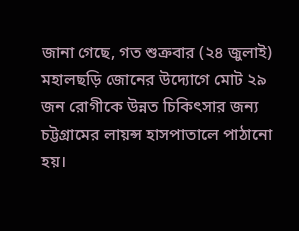জানা গেছে, গত শুক্রবার (২৪ জুলাই) মহালছড়ি জোনের উদ্যোগে মোট ২৯ জন রোগীকে উন্নত চিকিৎসার জন্য চট্টগ্রামের লায়ন্স হাসপাতালে পাঠানো হয়।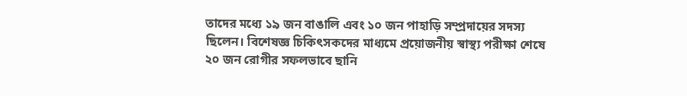তাদের মধ্যে ১৯ জন বাঙালি এবং ১০ জন পাহাড়ি সম্প্রদায়ের সদস্য ছিলেন। বিশেষজ্ঞ চিকিৎসকদের মাধ্যমে প্রয়োজনীয় স্বাস্থ্য পরীক্ষা শেষে ২০ জন রোগীর সফলভাবে ছানি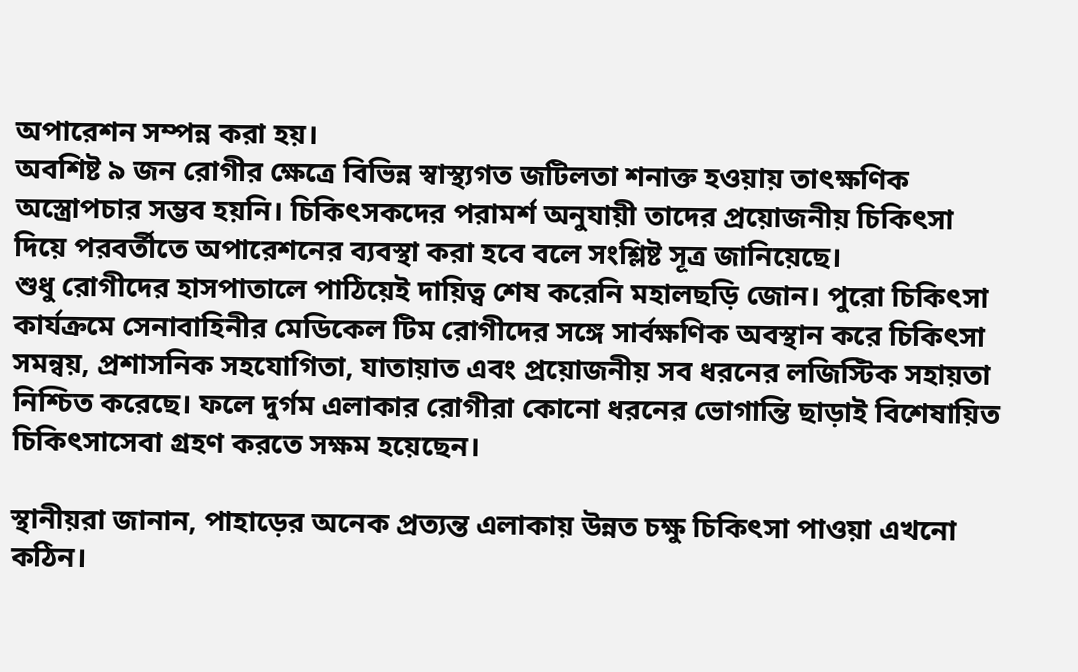অপারেশন সম্পন্ন করা হয়।
অবশিষ্ট ৯ জন রোগীর ক্ষেত্রে বিভিন্ন স্বাস্থ্যগত জটিলতা শনাক্ত হওয়ায় তাৎক্ষণিক অস্ত্রোপচার সম্ভব হয়নি। চিকিৎসকদের পরামর্শ অনুযায়ী তাদের প্রয়োজনীয় চিকিৎসা দিয়ে পরবর্তীতে অপারেশনের ব্যবস্থা করা হবে বলে সংশ্লিষ্ট সূত্র জানিয়েছে।
শুধু রোগীদের হাসপাতালে পাঠিয়েই দায়িত্ব শেষ করেনি মহালছড়ি জোন। পুরো চিকিৎসা কার্যক্রমে সেনাবাহিনীর মেডিকেল টিম রোগীদের সঙ্গে সার্বক্ষণিক অবস্থান করে চিকিৎসা সমন্বয়, প্রশাসনিক সহযোগিতা, যাতায়াত এবং প্রয়োজনীয় সব ধরনের লজিস্টিক সহায়তা নিশ্চিত করেছে। ফলে দুর্গম এলাকার রোগীরা কোনো ধরনের ভোগান্তি ছাড়াই বিশেষায়িত চিকিৎসাসেবা গ্রহণ করতে সক্ষম হয়েছেন।

স্থানীয়রা জানান, পাহাড়ের অনেক প্রত্যন্ত এলাকায় উন্নত চক্ষু চিকিৎসা পাওয়া এখনো কঠিন।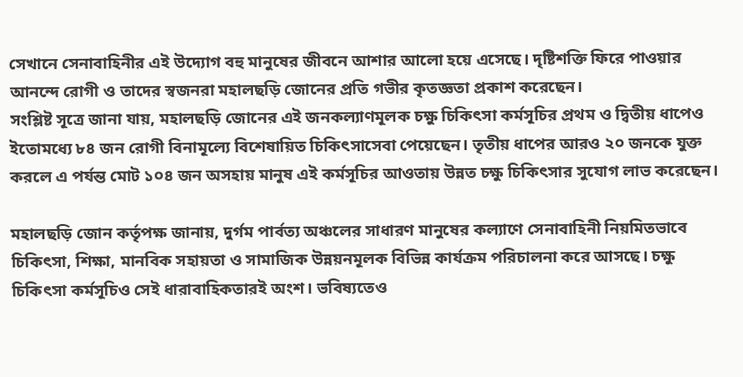সেখানে সেনাবাহিনীর এই উদ্যোগ বহু মানুষের জীবনে আশার আলো হয়ে এসেছে। দৃষ্টিশক্তি ফিরে পাওয়ার আনন্দে রোগী ও তাদের স্বজনরা মহালছড়ি জোনের প্রতি গভীর কৃতজ্ঞতা প্রকাশ করেছেন।
সংশ্লিষ্ট সূত্রে জানা যায়, মহালছড়ি জোনের এই জনকল্যাণমূলক চক্ষু চিকিৎসা কর্মসূচির প্রথম ও দ্বিতীয় ধাপেও ইতোমধ্যে ৮৪ জন রোগী বিনামূল্যে বিশেষায়িত চিকিৎসাসেবা পেয়েছেন। তৃতীয় ধাপের আরও ২০ জনকে যুক্ত করলে এ পর্যন্ত মোট ১০৪ জন অসহায় মানুষ এই কর্মসূচির আওতায় উন্নত চক্ষু চিকিৎসার সুযোগ লাভ করেছেন।

মহালছড়ি জোন কর্তৃপক্ষ জানায়, দুর্গম পার্বত্য অঞ্চলের সাধারণ মানুষের কল্যাণে সেনাবাহিনী নিয়মিতভাবে চিকিৎসা, শিক্ষা, মানবিক সহায়তা ও সামাজিক উন্নয়নমূলক বিভিন্ন কার্যক্রম পরিচালনা করে আসছে। চক্ষু চিকিৎসা কর্মসূচিও সেই ধারাবাহিকতারই অংশ। ভবিষ্যতেও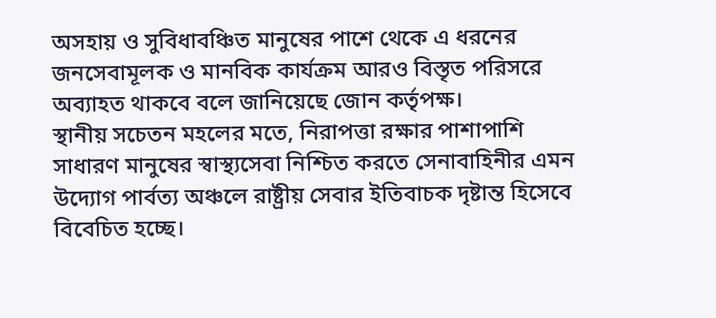অসহায় ও সুবিধাবঞ্চিত মানুষের পাশে থেকে এ ধরনের জনসেবামূলক ও মানবিক কার্যক্রম আরও বিস্তৃত পরিসরে অব্যাহত থাকবে বলে জানিয়েছে জোন কর্তৃপক্ষ।
স্থানীয় সচেতন মহলের মতে, নিরাপত্তা রক্ষার পাশাপাশি সাধারণ মানুষের স্বাস্থ্যসেবা নিশ্চিত করতে সেনাবাহিনীর এমন উদ্যোগ পার্বত্য অঞ্চলে রাষ্ট্রীয় সেবার ইতিবাচক দৃষ্টান্ত হিসেবে বিবেচিত হচ্ছে।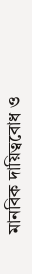মানবিক দায়িত্ববোধ ও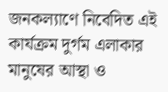জনকল্যাণে নিবেদিত এই কার্যক্রম দুর্গম এলাকার মানুষের আস্থা ও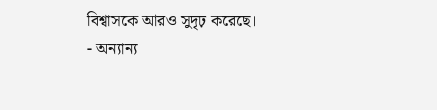বিশ্বাসকে আরও সুদৃঢ় করেছে।
- অন্যান্য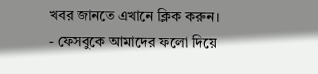খবর জানতে এখানে ক্লিক করুন।
- ফেসবুকে আমাদের ফলো দিয়ে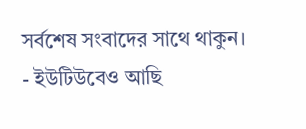সর্বশেষ সংবাদের সাথে থাকুন।
- ইউটিউবেও আছি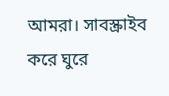আমরা। সাবস্ক্রাইব করে ঘুরে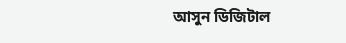আসুন ডিজিটাল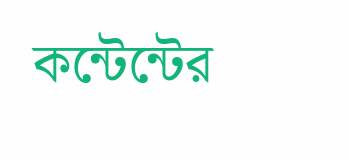কন্টেন্টের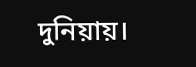দুনিয়ায়।